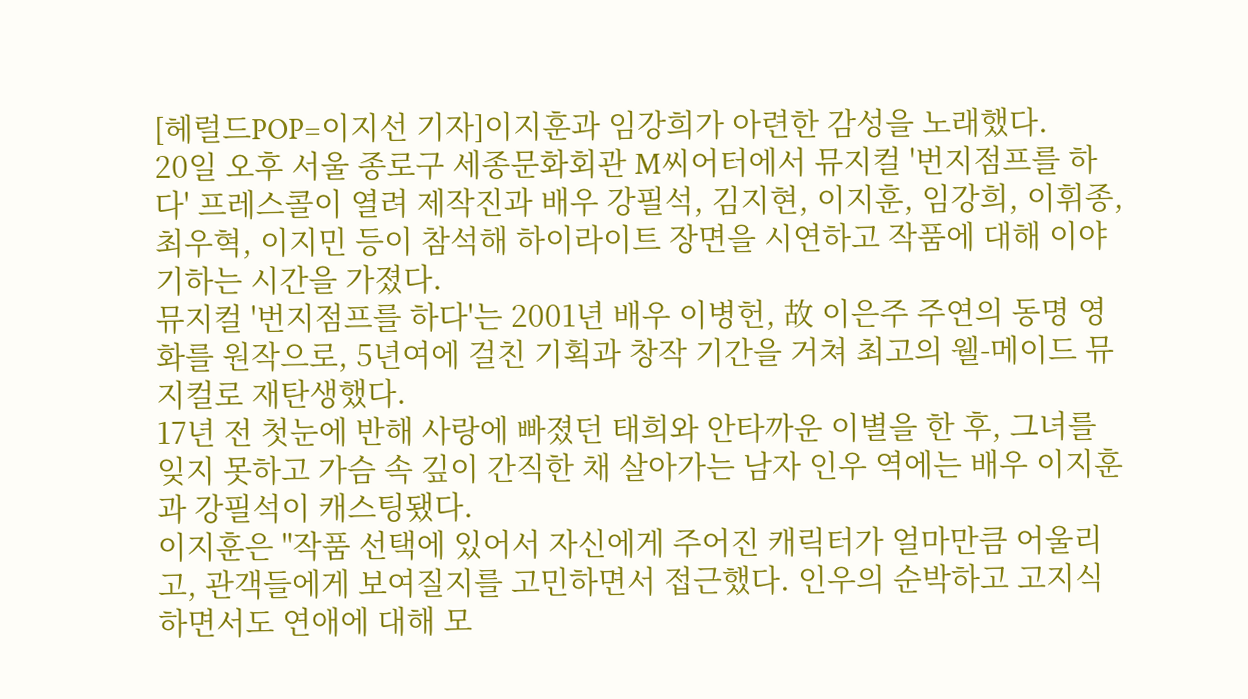[헤럴드POP=이지선 기자]이지훈과 임강희가 아련한 감성을 노래했다.
20일 오후 서울 종로구 세종문화회관 M씨어터에서 뮤지컬 '번지점프를 하다' 프레스콜이 열려 제작진과 배우 강필석, 김지현, 이지훈, 임강희, 이휘종, 최우혁, 이지민 등이 참석해 하이라이트 장면을 시연하고 작품에 대해 이야기하는 시간을 가졌다.
뮤지컬 '번지점프를 하다'는 2001년 배우 이병헌, 故 이은주 주연의 동명 영화를 원작으로, 5년여에 걸친 기획과 창작 기간을 거쳐 최고의 웰-메이드 뮤지컬로 재탄생했다.
17년 전 첫눈에 반해 사랑에 빠졌던 태희와 안타까운 이별을 한 후, 그녀를 잊지 못하고 가슴 속 깊이 간직한 채 살아가는 남자 인우 역에는 배우 이지훈과 강필석이 캐스팅됐다.
이지훈은 "작품 선택에 있어서 자신에게 주어진 캐릭터가 얼마만큼 어울리고, 관객들에게 보여질지를 고민하면서 접근했다. 인우의 순박하고 고지식하면서도 연애에 대해 모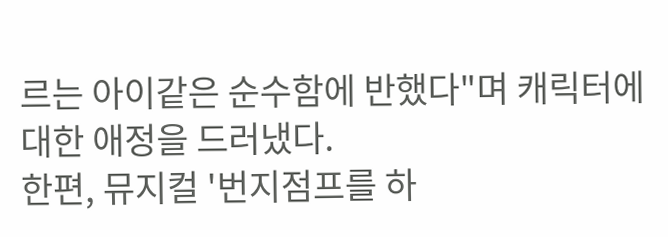르는 아이같은 순수함에 반했다"며 캐릭터에 대한 애정을 드러냈다.
한편, 뮤지컬 '번지점프를 하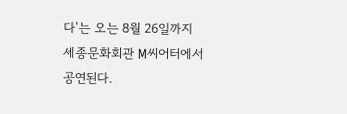다'는 오는 8월 26일까지 세종문화회관 M씨어터에서 공연된다.